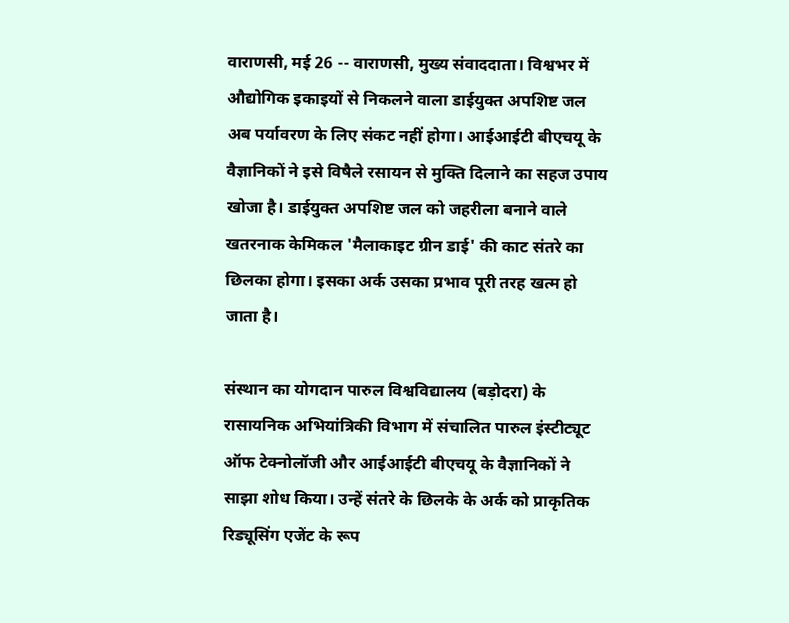वाराणसी, मई 26 -- वाराणसी, मुख्य संवाददाता। विश्वभर में औद्योगिक इकाइयों से निकलने वाला डाईयुक्त अपशिष्ट जल अब पर्यावरण के लिए संकट नहीं होगा। आईआईटी बीएचयू के वैज्ञानिकों ने इसे विषैले रसायन से मुक्ति दिलाने का सहज उपाय खोजा है। डाईयुक्त अपशिष्ट जल को जहरीला बनाने वाले खतरनाक केमिकल 'मैलाकाइट ग्रीन डाई' की काट संतरे का छिलका होगा। इसका अर्क उसका प्रभाव पूरी तरह खत्म हो जाता है।

संस्थान का योगदान पारुल विश्वविद्यालय (बड़ोदरा) के रासायनिक अभियांत्रिकी विभाग में संचालित पारुल इंस्टीट्यूट ऑफ टेक्नोलॉजी और आईआईटी बीएचयू के वैज्ञानिकों ने साझा शोध किया। उन्हें संतरे के छिलके के अर्क को प्राकृतिक रिड्यूसिंग एजेंट के रूप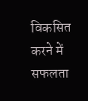विकसित करने में सफलता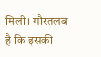मिली। गौरतलब है कि इसकी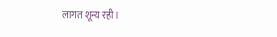लागत शून्य रही।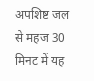अपशिष्ट जल से महज 30 मिनट में यह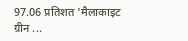97.06 प्रतिशत 'मैलाकाइट ग्रीन ...